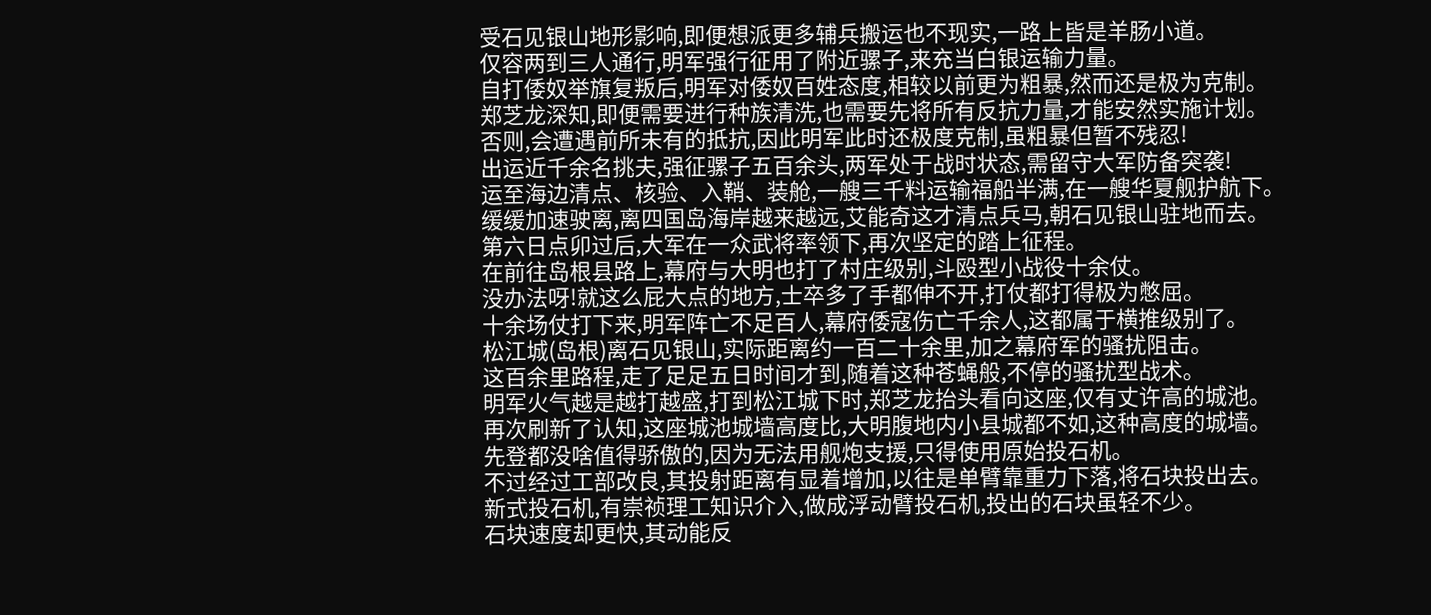受石见银山地形影响,即便想派更多辅兵搬运也不现实,一路上皆是羊肠小道。
仅容两到三人通行,明军强行征用了附近骡子,来充当白银运输力量。
自打倭奴举旗复叛后,明军对倭奴百姓态度,相较以前更为粗暴,然而还是极为克制。
郑芝龙深知,即便需要进行种族清洗,也需要先将所有反抗力量,才能安然实施计划。
否则,会遭遇前所未有的抵抗,因此明军此时还极度克制,虽粗暴但暂不残忍!
出运近千余名挑夫,强征骡子五百余头,两军处于战时状态,需留守大军防备突袭!
运至海边清点、核验、入鞘、装舱,一艘三千料运输福船半满,在一艘华夏舰护航下。
缓缓加速驶离,离四国岛海岸越来越远,艾能奇这才清点兵马,朝石见银山驻地而去。
第六日点卯过后,大军在一众武将率领下,再次坚定的踏上征程。
在前往岛根县路上,幕府与大明也打了村庄级别,斗殴型小战役十余仗。
没办法呀!就这么屁大点的地方,士卒多了手都伸不开,打仗都打得极为憋屈。
十余场仗打下来,明军阵亡不足百人,幕府倭寇伤亡千余人,这都属于横推级别了。
松江城(岛根)离石见银山,实际距离约一百二十余里,加之幕府军的骚扰阻击。
这百余里路程,走了足足五日时间才到,随着这种苍蝇般,不停的骚扰型战术。
明军火气越是越打越盛,打到松江城下时,郑芝龙抬头看向这座,仅有丈许高的城池。
再次刷新了认知,这座城池城墙高度比,大明腹地内小县城都不如,这种高度的城墙。
先登都没啥值得骄傲的,因为无法用舰炮支援,只得使用原始投石机。
不过经过工部改良,其投射距离有显着增加,以往是单臂靠重力下落,将石块投出去。
新式投石机,有崇祯理工知识介入,做成浮动臂投石机,投出的石块虽轻不少。
石块速度却更快,其动能反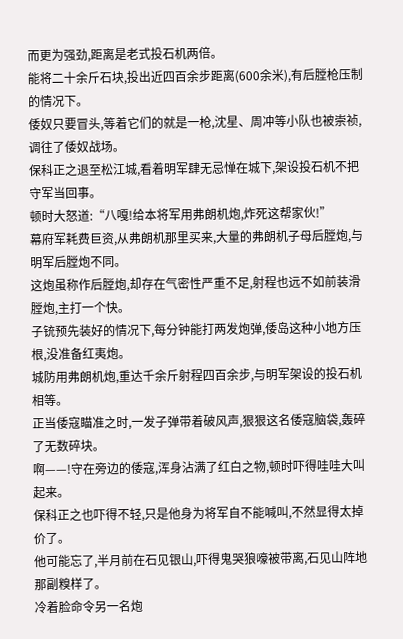而更为强劲,距离是老式投石机两倍。
能将二十余斤石块,投出近四百余步距离(600余米),有后膛枪压制的情况下。
倭奴只要冒头,等着它们的就是一枪,沈星、周冲等小队也被崇祯,调往了倭奴战场。
保科正之退至松江城,看着明军肆无忌惮在城下,架设投石机不把守军当回事。
顿时大怒道:“八嘎!给本将军用弗朗机炮,炸死这帮家伙!”
幕府军耗费巨资,从弗朗机那里买来,大量的弗朗机子母后膛炮,与明军后膛炮不同。
这炮虽称作后膛炮,却存在气密性严重不足,射程也远不如前装滑膛炮,主打一个快。
子铳预先装好的情况下,每分钟能打两发炮弹,倭岛这种小地方压根,没准备红夷炮。
城防用弗朗机炮,重达千余斤射程四百余步,与明军架设的投石机相等。
正当倭寇瞄准之时,一发子弹带着破风声,狠狠这名倭寇脑袋,轰碎了无数碎块。
啊——!守在旁边的倭寇,浑身沾满了红白之物,顿时吓得哇哇大叫起来。
保科正之也吓得不轻,只是他身为将军自不能喊叫,不然显得太掉价了。
他可能忘了,半月前在石见银山,吓得鬼哭狼嚎被带离,石见山阵地那副糗样了。
冷着脸命令另一名炮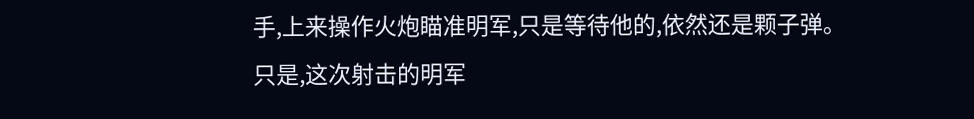手,上来操作火炮瞄准明军,只是等待他的,依然还是颗子弹。
只是,这次射击的明军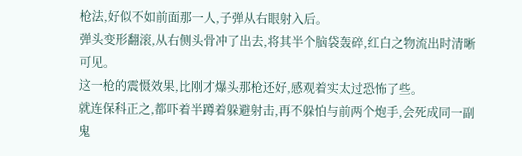枪法,好似不如前面那一人,子弹从右眼射入后。
弹头变形翻滚,从右侧头骨冲了出去,将其半个脑袋轰碎,红白之物流出时清晰可见。
这一枪的震慑效果,比刚才爆头那枪还好,感观着实太过恐怖了些。
就连保科正之,都吓着半蹲着躲避射击,再不躲怕与前两个炮手,会死成同一副鬼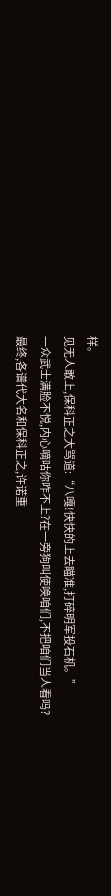样。
见无人敢上,保科正之大骂道:“八嘎!快快的上去瞄准,打碎明军投石机。”
一众武士满脸不悦,内心嘀咕你咋不上?在一旁狗叫使唤咱们,不把咱们当人看吗?
最终,各谱代大名和保科正之,许诺重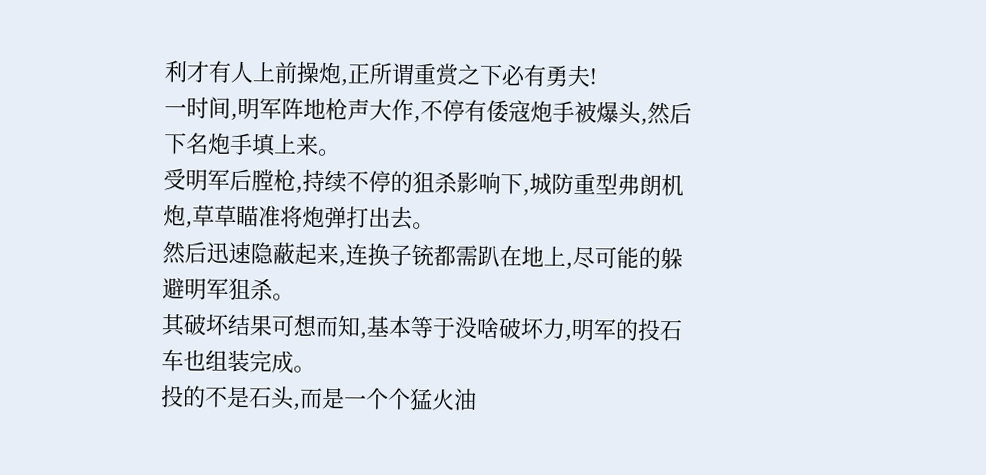利才有人上前操炮,正所谓重赏之下必有勇夫!
一时间,明军阵地枪声大作,不停有倭寇炮手被爆头,然后下名炮手填上来。
受明军后膛枪,持续不停的狙杀影响下,城防重型弗朗机炮,草草瞄准将炮弹打出去。
然后迅速隐蔽起来,连换子铳都需趴在地上,尽可能的躲避明军狙杀。
其破坏结果可想而知,基本等于没啥破坏力,明军的投石车也组装完成。
投的不是石头,而是一个个猛火油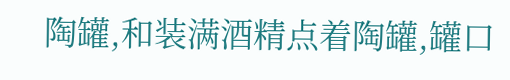陶罐,和装满酒精点着陶罐,罐口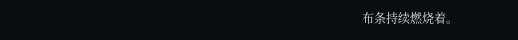布条持续燃烧着。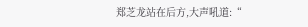郑芝龙站在后方,大声吼道:“